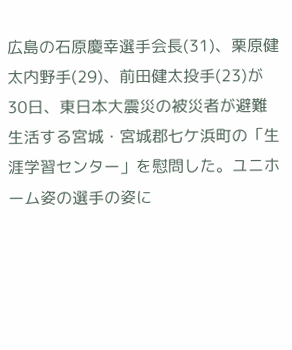広島の石原慶幸選手会長(31)、栗原健太内野手(29)、前田健太投手(23)が30日、東日本大震災の被災者が避難生活する宮城・宮城郡七ケ浜町の「生涯学習センター」を慰問した。ユニホーム姿の選手の姿に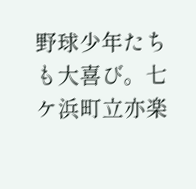野球少年たちも大喜び。七ケ浜町立亦楽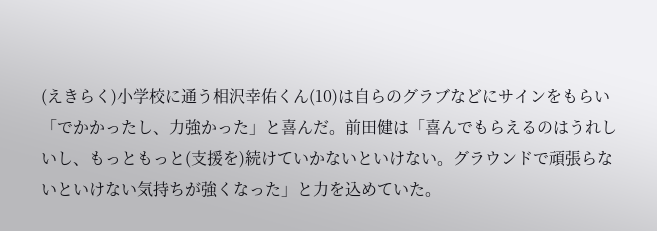(えきらく)小学校に通う相沢幸佑くん(10)は自らのグラブなどにサインをもらい「でかかったし、力強かった」と喜んだ。前田健は「喜んでもらえるのはうれしいし、もっともっと(支援を)続けていかないといけない。グラウンドで頑張らないといけない気持ちが強くなった」と力を込めていた。